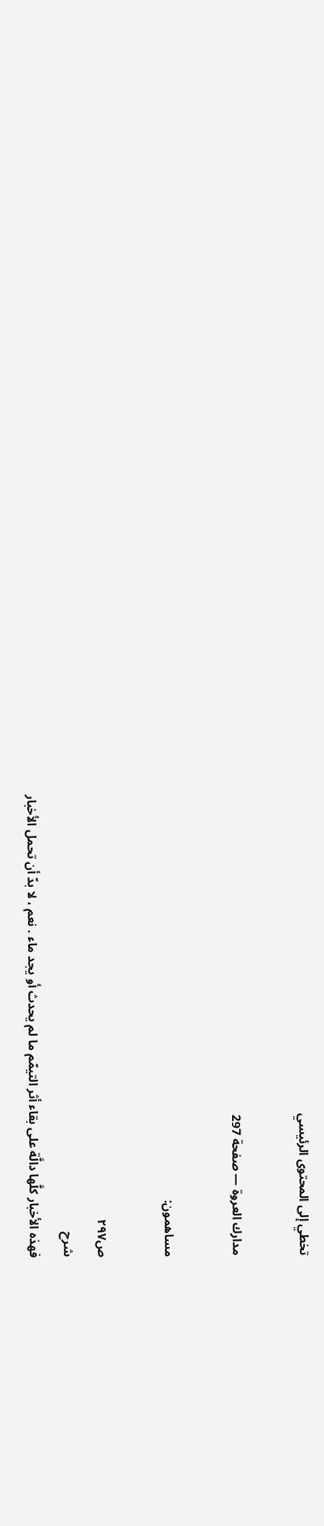تخطي إلى المحتوى الرئيسي

مدارك العروة — صفحة 297

مساهمون:

ص٢٩٧
شرح
فهذه الأخبار كلَّها دالَّة على بقاء أثر التيمّم ما لم يحدث أو يجد ماء . نعم ، لا بدّ أن تحمل الأخبار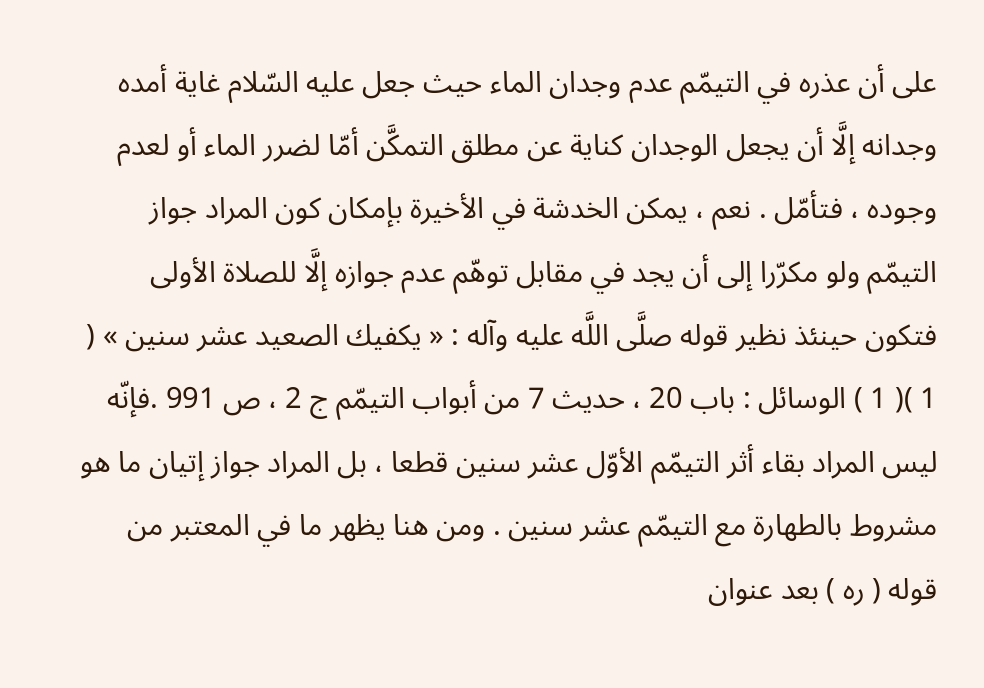على أن عذره في التيمّم عدم وجدان الماء حيث جعل عليه السّلام غاية أمده وجدانه إلَّا أن يجعل الوجدان كناية عن مطلق التمكَّن أمّا لضرر الماء أو لعدم وجوده ، فتأمّل . نعم ، يمكن الخدشة في الأخيرة بإمكان كون المراد جواز التيمّم ولو مكرّرا إلى أن يجد في مقابل توهّم عدم جوازه إلَّا للصلاة الأولى فتكون حينئذ نظير قوله صلَّى اللَّه عليه وآله : « يكفيك الصعيد عشر سنين » ( 1 )( 1 ) الوسائل : باب 20 ، حديث 7 من أبواب التيمّم ج 2 ، ص 991 .فإنّه ليس المراد بقاء أثر التيمّم الأوّل عشر سنين قطعا ، بل المراد جواز إتيان ما هو مشروط بالطهارة مع التيمّم عشر سنين . ومن هنا يظهر ما في المعتبر من قوله ( ره ) بعد عنوان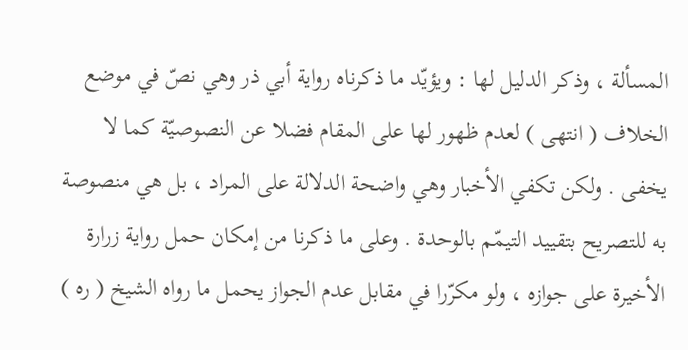المسألة ، وذكر الدليل لها : ويؤيّد ما ذكرناه رواية أبي ذر وهي نصّ في موضع الخلاف ( انتهى ) لعدم ظهور لها على المقام فضلا عن النصوصيّة كما لا يخفى . ولكن تكفي الأخبار وهي واضحة الدلالة على المراد ، بل هي منصوصة به للتصريح بتقييد التيمّم بالوحدة . وعلى ما ذكرنا من إمكان حمل رواية زرارة الأخيرة على جوازه ، ولو مكرّرا في مقابل عدم الجواز يحمل ما رواه الشيخ ( ره )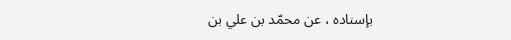بإسناده ، عن محمّد بن علي بن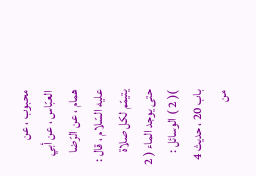محبوب ، عن العبّاس ، عن أبي همام ، عن الرّضا عليه السّلام ، قال : يتيمّم لكل صلاة حتى يوجد الماء ( 2 )( 2 ) الوسائل : باب 20 ، حديث 4 من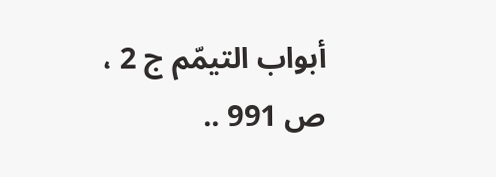أبواب التيمّم ج 2 ، ص 991 ..